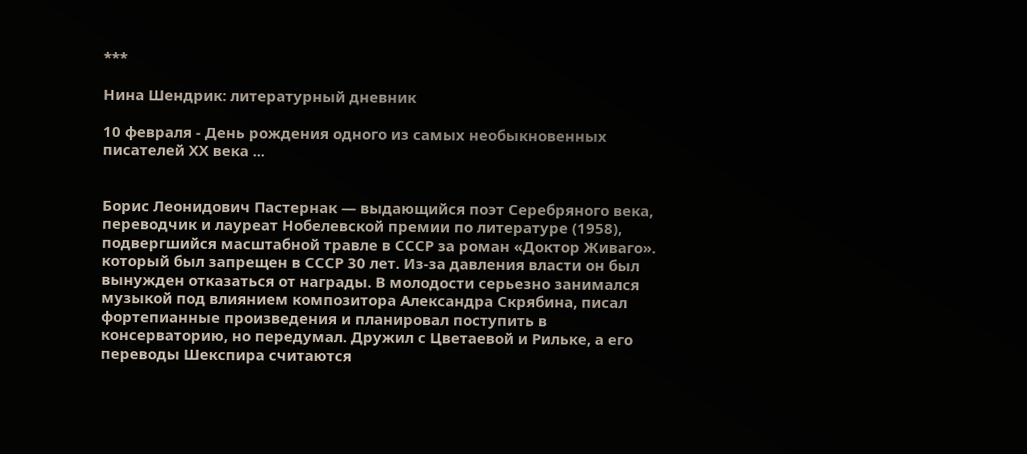***

Нина Шендрик: литературный дневник

10 февраля - День рождения одного из самых необыкновенных писателей ХХ века ...


Борис Леонидович Пастернак — выдающийся поэт Серебряного века, переводчик и лауреат Нобелевской премии по литературе (1958), подвергшийся масштабной травле в СССР за роман «Доктор Живаго». который был запрещен в СССР 30 лет. Из-за давления власти он был вынужден отказаться от награды. В молодости серьезно занимался музыкой под влиянием композитора Александра Скрябина, писал фортепианные произведения и планировал поступить в консерваторию, но передумал. Дружил с Цветаевой и Рильке, а его переводы Шекспира считаются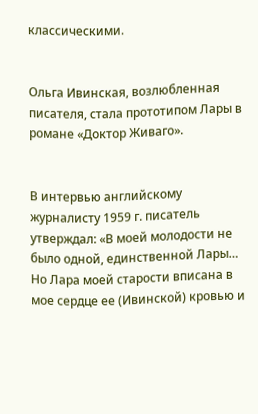классическими.


Ольга Ивинская, возлюбленная писателя, стала прототипом Лары в романе «Доктор Живаго».


В интервью английскому журналисту 1959 г. писатель утверждал: «В моей молодости не было одной, единственной Лары… Но Лара моей старости вписана в мое сердце ее (Ивинской) кровью и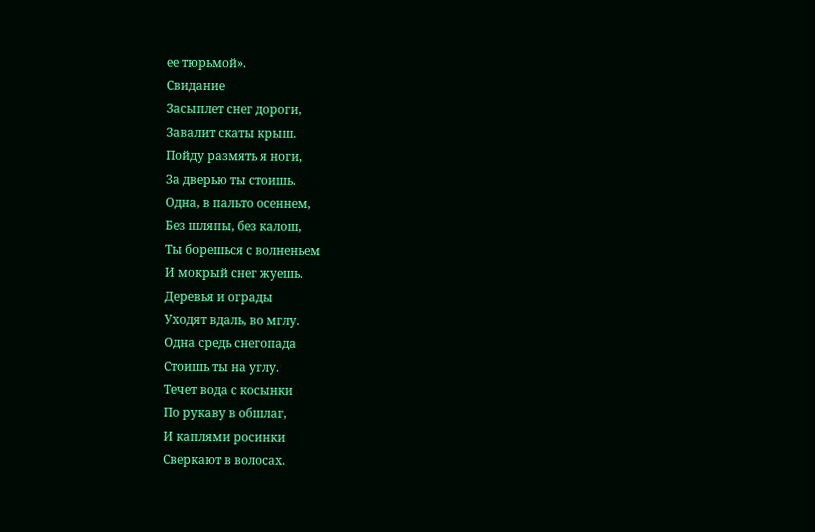ее тюрьмой».
Свидание
Засыплет снег дороги,
Завалит скаты крыш.
Пойду размять я ноги,
За дверью ты стоишь.
Одна, в пальто осеннем,
Без шляпы, без калош,
Ты борешься с волненьем
И мокрый снег жуешь.
Деревья и ограды
Уходят вдаль, во мглу.
Одна средь снегопада
Стоишь ты на углу.
Течет вода с косынки
По рукаву в обшлаг,
И каплями росинки
Сверкают в волосах.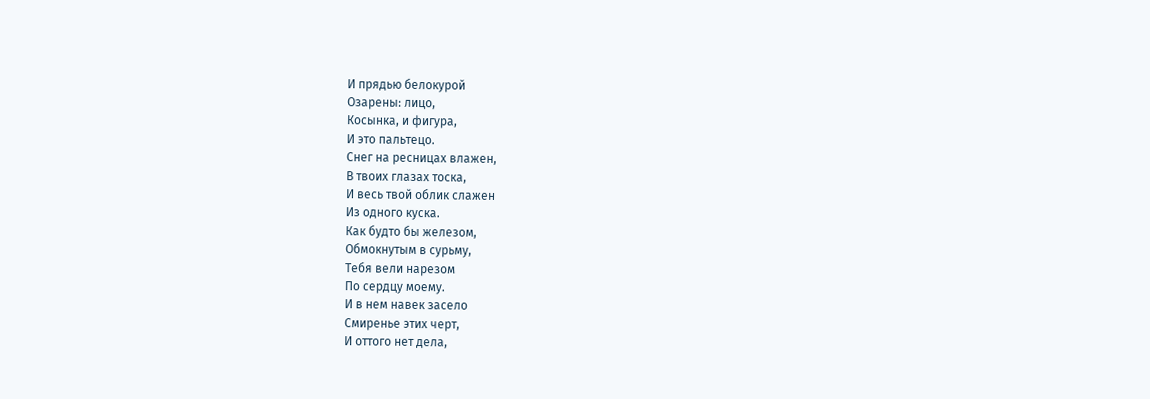И прядью белокурой
Озарены: лицо,
Косынка, и фигура,
И это пальтецо.
Снег на ресницах влажен,
В твоих глазах тоска,
И весь твой облик слажен
Из одного куска.
Как будто бы железом,
Обмокнутым в сурьму,
Тебя вели нарезом
По сердцу моему.
И в нем навек засело
Смиренье этих черт,
И оттого нет дела,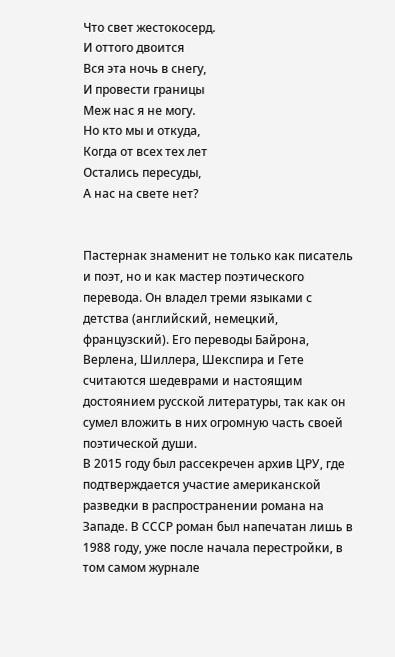Что свет жестокосерд.
И оттого двоится
Вся эта ночь в снегу,
И провести границы
Меж нас я не могу.
Но кто мы и откуда,
Когда от всех тех лет
Остались пересуды,
А нас на свете нет?


Пастернак знаменит не только как писатель и поэт, но и как мастер поэтического перевода. Oн владел треми языками с детства (английский, немецкий, французский). Его переводы Байрона, Верлена, Шиллера, Шекспира и Гете считаются шедеврами и настоящим достоянием русской литературы, так как он сумел вложить в них огромную часть своей поэтической души.
В 2015 году был рассекречен архив ЦРУ, где подтверждается участие американской разведки в распространении романа на Западе. В СССР роман был напечатан лишь в 1988 году, уже после начала перестройки, в том самом журнале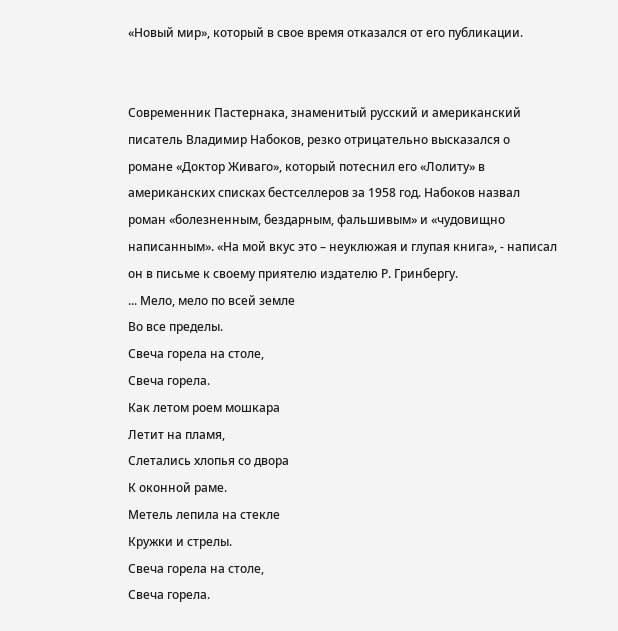«Новый мир», который в свое время отказался от его публикации.


Современник Пастернака, знаменитый русский и американский писатель Владимир Набоков, резко отрицательно высказался о романе «Доктор Живаго», который потеснил его «Лолиту» в американских списках бестселлеров за 1958 год. Набоков назвал роман «болезненным, бездарным, фальшивым» и «чудовищно написанным». «На мой вкус это – неуклюжая и глупая книга», - написал он в письме к своему приятелю издателю Р. Гринбергу.
... Мело, мело по всей земле
Во все пределы.
Свеча горела на столе,
Свеча горела.
Как летом роем мошкара
Летит на пламя,
Слетались хлопья со двора
К оконной раме.
Метель лепила на стекле
Кружки и стрелы.
Свеча горела на столе,
Свеча горела.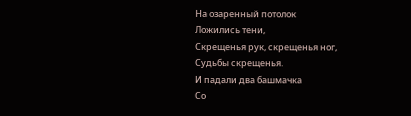На озаренный потолок
Ложились тени,
Скрещенья рук, скрещенья ног,
Судьбы скрещенья.
И падали два башмачка
Со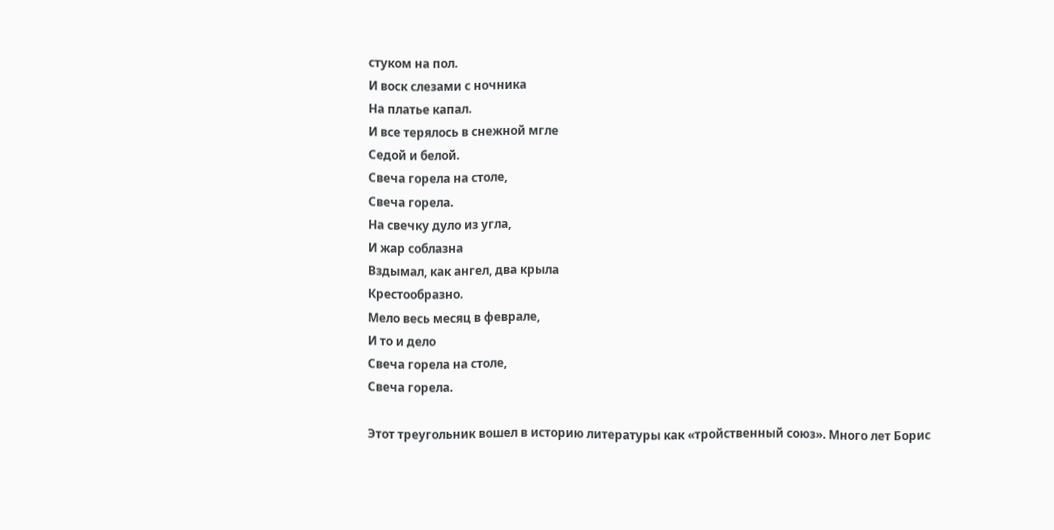стуком на пол.
И воск слезами с ночника
На платье капал.
И все терялось в снежной мгле
Седой и белой.
Свеча горела на столе,
Свеча горела.
На свечку дуло из угла,
И жар соблазна
Вздымал, как ангел, два крыла
Крестообразно.
Мело весь месяц в феврале,
И то и дело
Свеча горела на столе,
Свеча горела.

Этот треугольник вошел в историю литературы как «тройственный союз». Много лет Борис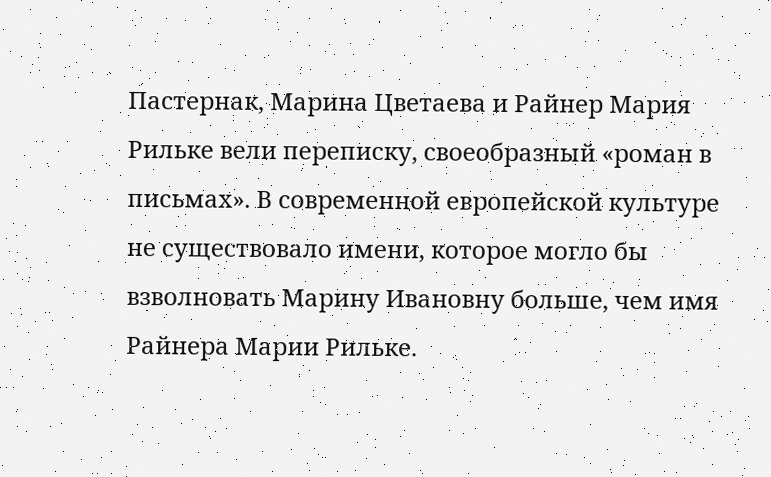Пастернак, Марина Цветаева и Райнер Мария Рильке вели переписку, своеобразный «роман в письмах». В современной европейской культуре не существовало имени, которое могло бы взволновать Марину Ивановну больше, чем имя Райнера Марии Рильке.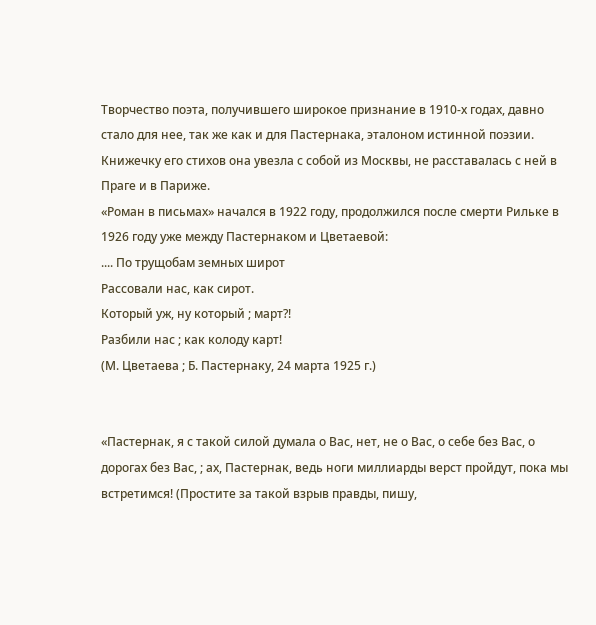Творчество поэта, получившего широкое признание в 1910-х годах, давно стало для нее, так же как и для Пастернака, эталоном истинной поэзии. Книжечку его стихов она увезла с собой из Москвы, не расставалась с ней в Праге и в Париже.
«Роман в письмах» начался в 1922 году, продолжился после смерти Рильке в 1926 году уже между Пастернаком и Цветаевой:
.... По трущобам земных широт
Рассовали нас, как сирот.
Который уж, ну который ; март?!
Разбили нас ; как колоду карт!
(М. Цветаева ; Б. Пастернаку, 24 марта 1925 г.)


«Пастернак, я с такой силой думала о Вас, нет, не о Вас, о себе без Вас, о дорогах без Вас, ; ах, Пастернак, ведь ноги миллиарды верст пройдут, пока мы встретимся! (Простите за такой взрыв правды, пишу,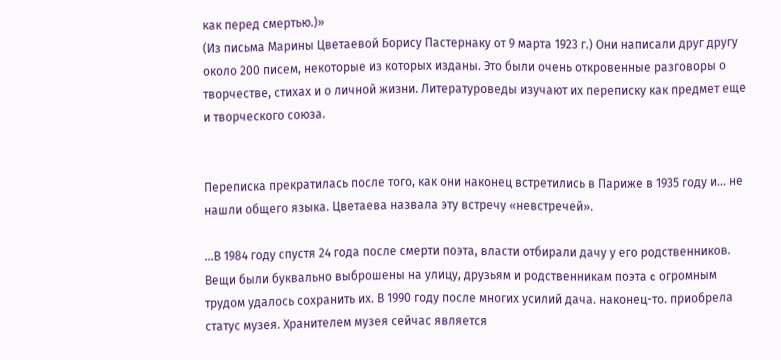как перед смертью.)»
(Из письма Марины Цветаевой Борису Пастернаку от 9 марта 1923 г.) Они написали друг другу около 200 писем, некоторые из которых изданы. Это были очень откровенные разговоры о творчестве, стихах и о личной жизни. Литературоведы изучают их переписку как предмет еще и творческого союза.


Переписка прекратилась после того, как они наконец встретились в Париже в 1935 году и... не нашли общего языка. Цветаева назвала эту встречу «невстречей».

...В 1984 году спустя 24 года после смерти поэта, власти отбирали дачу у его родственников. Вещи были буквально выброшены на улицу, друзьям и родственникам поэта c огромным трудом удалось сохранить их. В 1990 году после многих усилий дача. наконец-то. приобрела статус музея. Хранителем музея сейчас является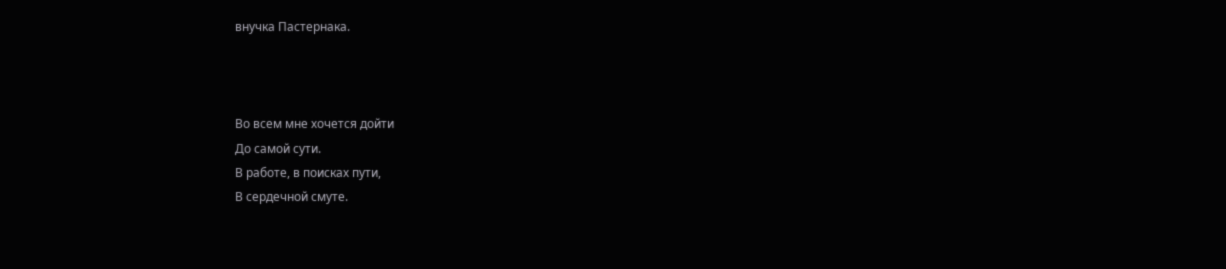внучка Пастернака.



Во всем мне хочется дойти
До самой сути.
В работе, в поисках пути,
В сердечной смуте.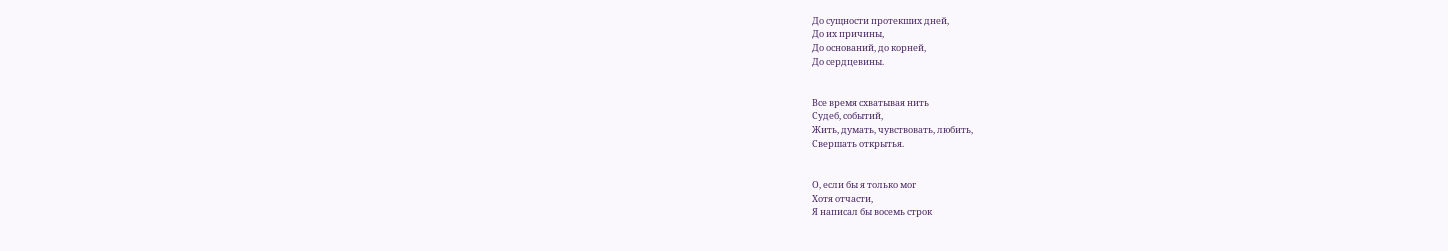До сущности протекших дней,
До их причины,
До оснований, до корней,
До сердцевины.


Все время схватывая нить
Судеб, событий,
Жить, думать, чувствовать, любить,
Свершать открытья.


О, если бы я только мог
Хотя отчасти,
Я написал бы восемь строк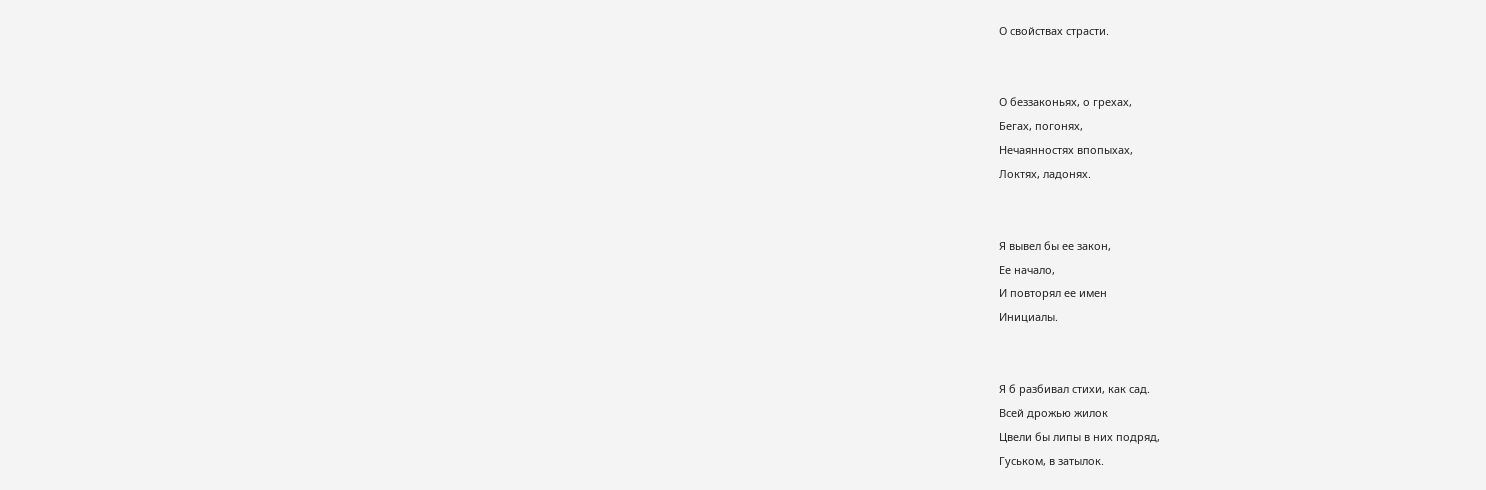О свойствах страсти.


О беззаконьях, о грехах,
Бегах, погонях,
Нечаянностях впопыхах,
Локтях, ладонях.


Я вывел бы ее закон,
Ее начало,
И повторял ее имен
Инициалы.


Я б разбивал стихи, как сад.
Всей дрожью жилок
Цвели бы липы в них подряд,
Гуськом, в затылок.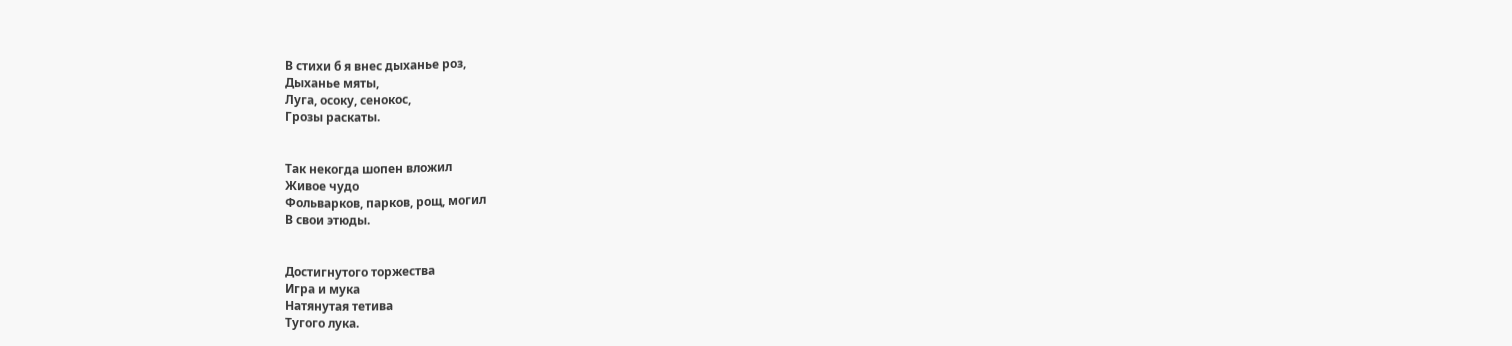В стихи б я внес дыханье роз,
Дыханье мяты,
Луга, осоку, сенокос,
Грозы раскаты.


Так некогда шопен вложил
Живое чудо
Фольварков, парков, рощ, могил
В свои этюды.


Достигнутого торжества
Игра и мука
Натянутая тетива
Тугого лука.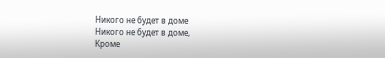Никого не будет в доме
Никого не будет в доме,
Кроме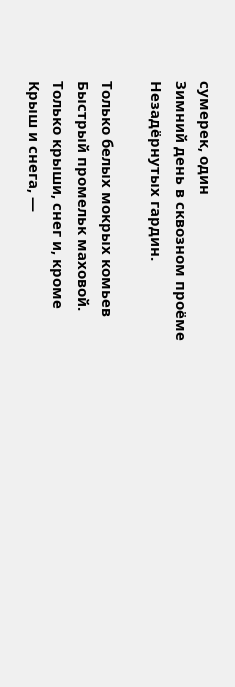сумерек, один
Зимний день в сквозном проёме
Незадёрнутых гардин.

Только белых мокрых комьев
Быстрый промельк маховой.
Только крыши, снег и, кроме
Крыш и снега, —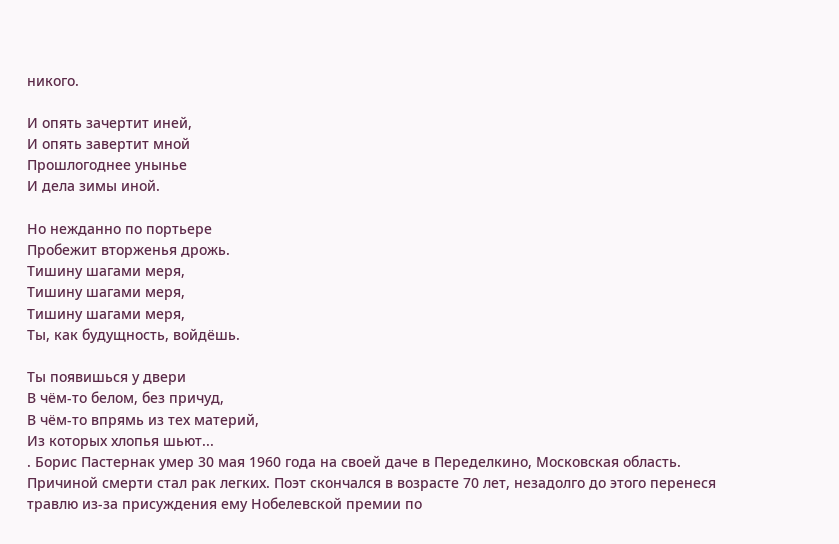никого.

И опять зачертит иней,
И опять завертит мной
Прошлогоднее унынье
И дела зимы иной.

Но нежданно по портьере
Пробежит вторженья дрожь.
Тишину шагами меря,
Тишину шагами меря,
Тишину шагами меря,
Ты, как будущность, войдёшь.

Ты появишься у двери
В чём-то белом, без причуд,
В чём-то впрямь из тех материй,
Из которых хлопья шьют...
. Борис Пастернак умер 30 мая 1960 года на своей даче в Переделкино, Московская область. Причиной смерти стал рак легких. Поэт скончался в возрасте 70 лет, незадолго до этого перенеся травлю из-за присуждения ему Нобелевской премии по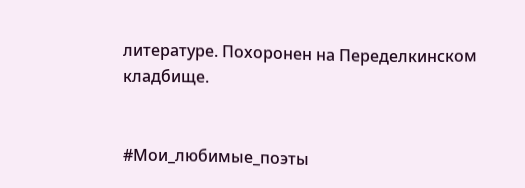литературе. Похоронен на Переделкинском кладбище.


#Мои_любимые_поэты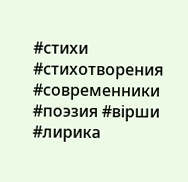#стихи #стихотворения #современники #поэзия #вірши #лирика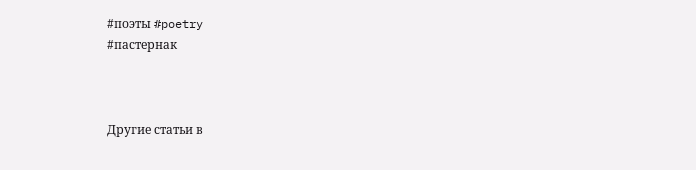#поэты #poetry
#пастернак



Другие статьи в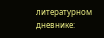литературном дневнике: